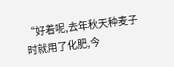“好着呢,去年秋天种麦子时就用了化肥,今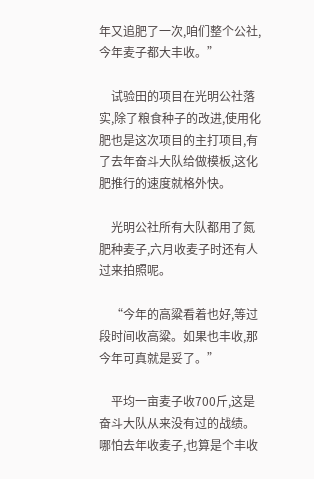年又追肥了一次,咱们整个公社,今年麦子都大丰收。”

    试验田的项目在光明公社落实,除了粮食种子的改进,使用化肥也是这次项目的主打项目,有了去年奋斗大队给做模板,这化肥推行的速度就格外快。

    光明公社所有大队都用了氮肥种麦子,六月收麦子时还有人过来拍照呢。

    “今年的高粱看着也好,等过段时间收高粱。如果也丰收,那今年可真就是妥了。”

    平均一亩麦子收700斤,这是奋斗大队从来没有过的战绩。哪怕去年收麦子,也算是个丰收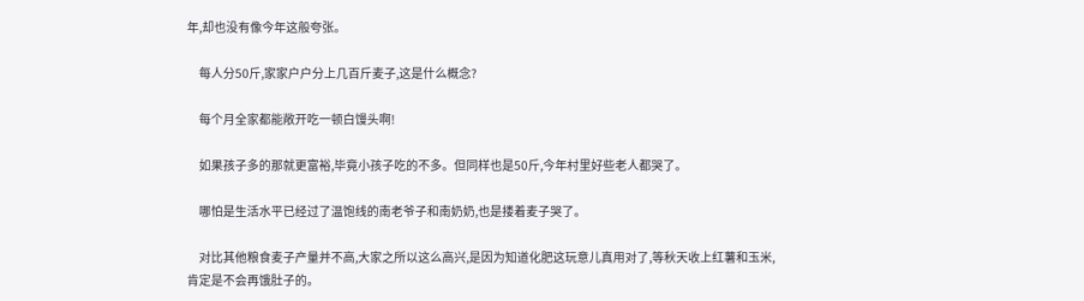年,却也没有像今年这般夸张。

    每人分50斤,家家户户分上几百斤麦子,这是什么概念?

    每个月全家都能敞开吃一顿白馒头啊!

    如果孩子多的那就更富裕,毕竟小孩子吃的不多。但同样也是50斤,今年村里好些老人都哭了。

    哪怕是生活水平已经过了温饱线的南老爷子和南奶奶,也是搂着麦子哭了。

    对比其他粮食麦子产量并不高,大家之所以这么高兴,是因为知道化肥这玩意儿真用对了,等秋天收上红薯和玉米,肯定是不会再饿肚子的。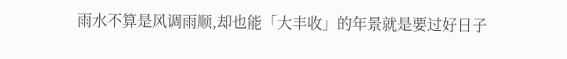雨水不算是风调雨顺,却也能「大丰收」的年景就是要过好日子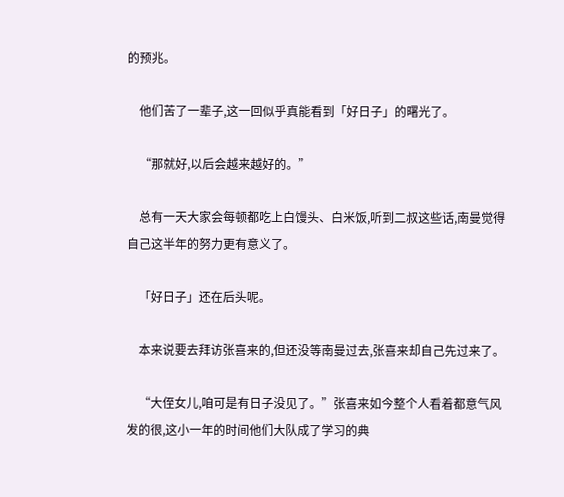的预兆。

    他们苦了一辈子,这一回似乎真能看到「好日子」的曙光了。

    “那就好,以后会越来越好的。”

    总有一天大家会每顿都吃上白馒头、白米饭,听到二叔这些话,南曼觉得自己这半年的努力更有意义了。

    「好日子」还在后头呢。

    本来说要去拜访张喜来的,但还没等南曼过去,张喜来却自己先过来了。

    “大侄女儿,咱可是有日子没见了。”张喜来如今整个人看着都意气风发的很,这小一年的时间他们大队成了学习的典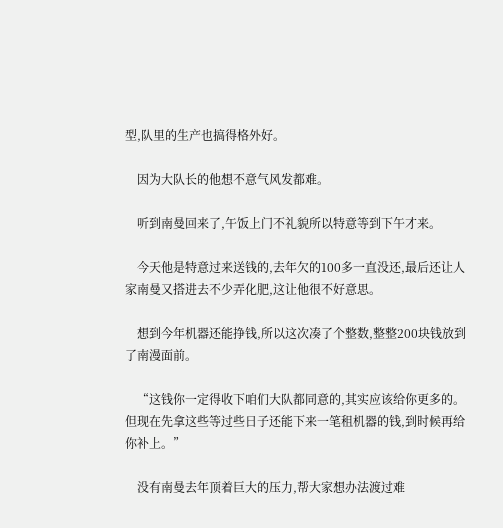型,队里的生产也搞得格外好。

    因为大队长的他想不意气风发都难。

    听到南曼回来了,午饭上门不礼貌所以特意等到下午才来。

    今天他是特意过来送钱的,去年欠的100多一直没还,最后还让人家南曼又搭进去不少弄化肥,这让他很不好意思。

    想到今年机器还能挣钱,所以这次凑了个整数,整整200块钱放到了南漫面前。

    “这钱你一定得收下咱们大队都同意的,其实应该给你更多的。但现在先拿这些等过些日子还能下来一笔租机器的钱,到时候再给你补上。”

    没有南曼去年顶着巨大的压力,帮大家想办法渡过难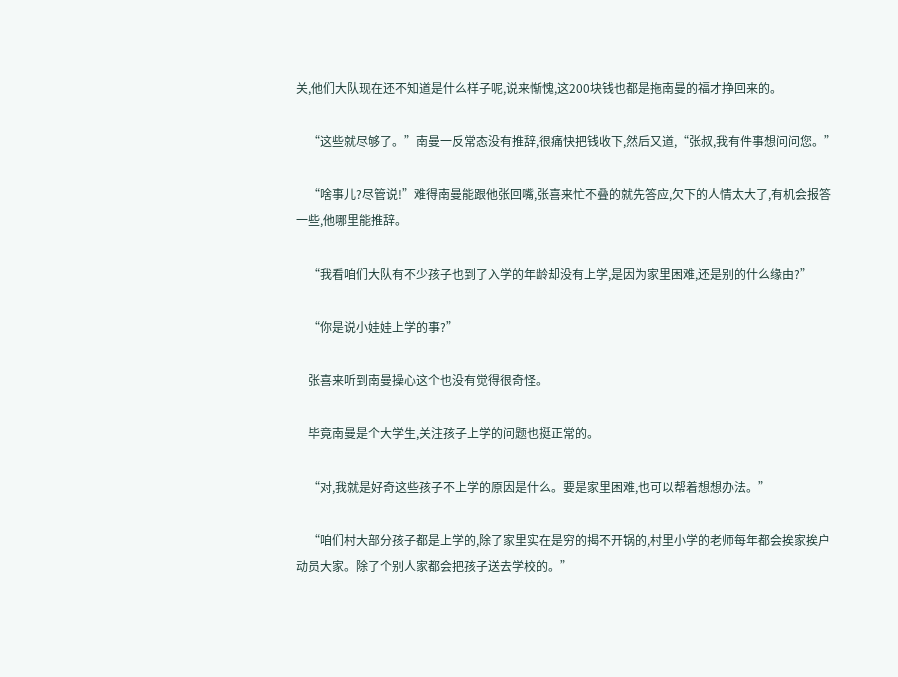关,他们大队现在还不知道是什么样子呢,说来惭愧,这200块钱也都是拖南曼的福才挣回来的。

    “这些就尽够了。”南曼一反常态没有推辞,很痛快把钱收下,然后又道,“张叔,我有件事想问问您。”

    “啥事儿?尽管说!”难得南曼能跟他张回嘴,张喜来忙不叠的就先答应,欠下的人情太大了,有机会报答一些,他哪里能推辞。

    “我看咱们大队有不少孩子也到了入学的年龄却没有上学,是因为家里困难,还是别的什么缘由?”

    “你是说小娃娃上学的事?”

    张喜来听到南曼操心这个也没有觉得很奇怪。

    毕竟南曼是个大学生,关注孩子上学的问题也挺正常的。

    “对,我就是好奇这些孩子不上学的原因是什么。要是家里困难,也可以帮着想想办法。”

    “咱们村大部分孩子都是上学的,除了家里实在是穷的揭不开锅的,村里小学的老师每年都会挨家挨户动员大家。除了个别人家都会把孩子送去学校的。”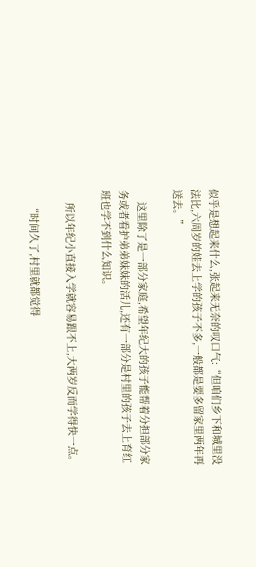似乎是想起来什么,张起来无奈的叹口气:“但咱们乡下和城里没法比,六周岁的娃去上学的孩子不多,一般都是要多留家里两年再送去。”

    这里除了是一部分家庭,希望年纪大的孩子能帮着分担部分家务或者看护弟弟妹妹的活儿,还有一部分是村里的孩子去上育红班也学不到什么知识。

    所以年纪小直接入学就容易跟不上,大两岁反而学得快一点。

    “时间久了,村里就都觉得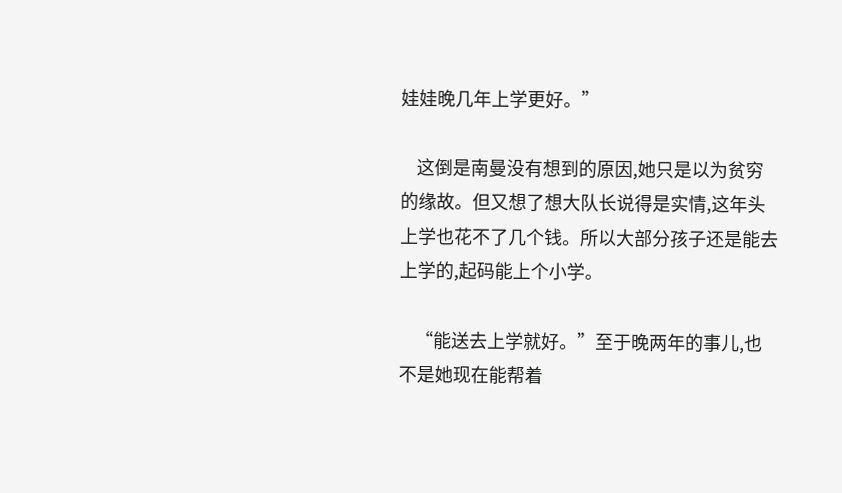娃娃晚几年上学更好。”

    这倒是南曼没有想到的原因,她只是以为贫穷的缘故。但又想了想大队长说得是实情,这年头上学也花不了几个钱。所以大部分孩子还是能去上学的,起码能上个小学。

    “能送去上学就好。”至于晚两年的事儿,也不是她现在能帮着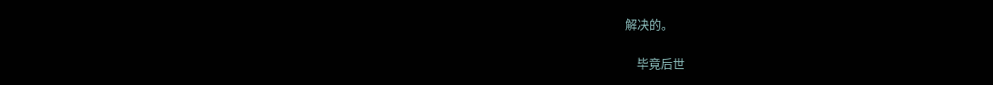解决的。

    毕竟后世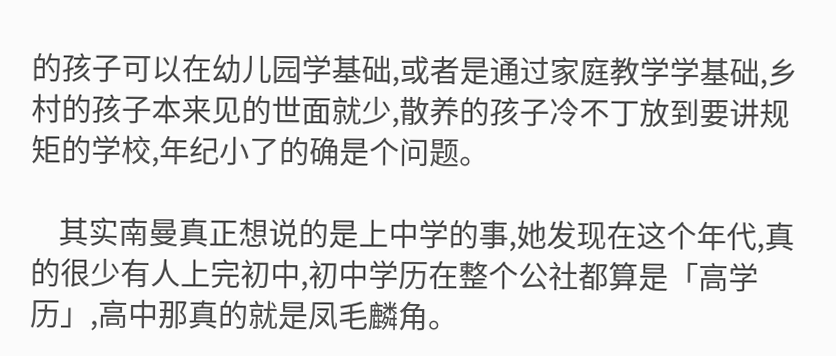的孩子可以在幼儿园学基础,或者是通过家庭教学学基础,乡村的孩子本来见的世面就少,散养的孩子冷不丁放到要讲规矩的学校,年纪小了的确是个问题。

    其实南曼真正想说的是上中学的事,她发现在这个年代,真的很少有人上完初中,初中学历在整个公社都算是「高学历」,高中那真的就是凤毛麟角。